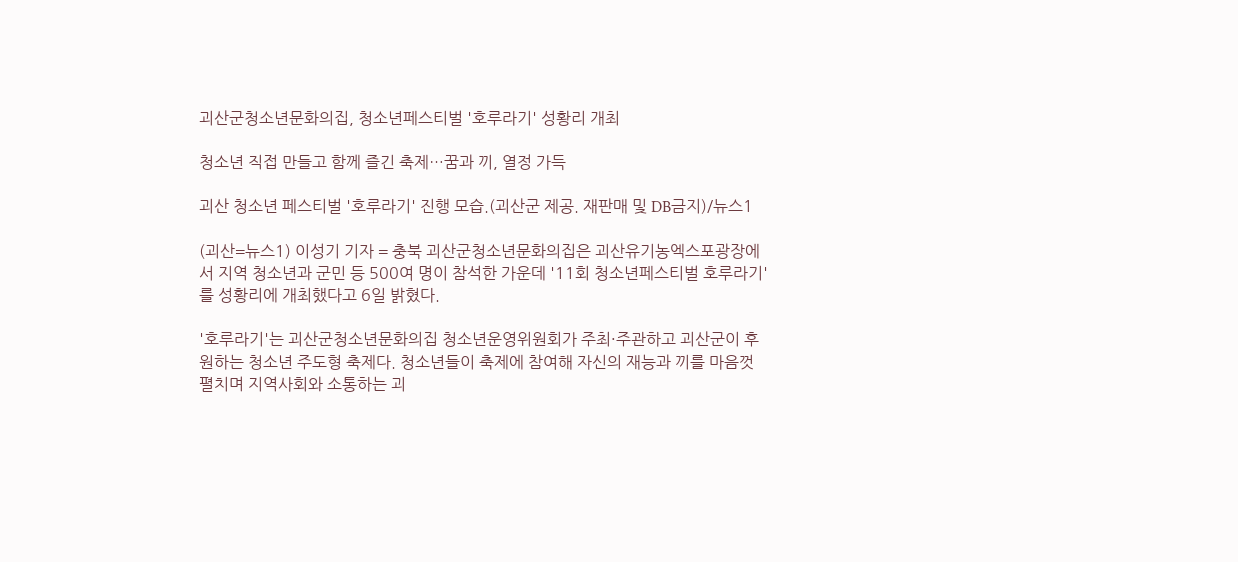괴산군청소년문화의집, 청소년페스티벌 '호루라기' 성황리 개최

청소년 직접 만들고 함께 즐긴 축제…꿈과 끼, 열정 가득

괴산 청소년 페스티벌 '호루라기' 진행 모습.(괴산군 제공. 재판매 및 DB금지)/뉴스1

(괴산=뉴스1) 이성기 기자 = 충북 괴산군청소년문화의집은 괴산유기농엑스포광장에서 지역 청소년과 군민 등 500여 명이 참석한 가운데 '11회 청소년페스티벌 호루라기'를 성황리에 개최했다고 6일 밝혔다.

'호루라기'는 괴산군청소년문화의집 청소년운영위원회가 주최·주관하고 괴산군이 후원하는 청소년 주도형 축제다. 청소년들이 축제에 참여해 자신의 재능과 끼를 마음껏 펼치며 지역사회와 소통하는 괴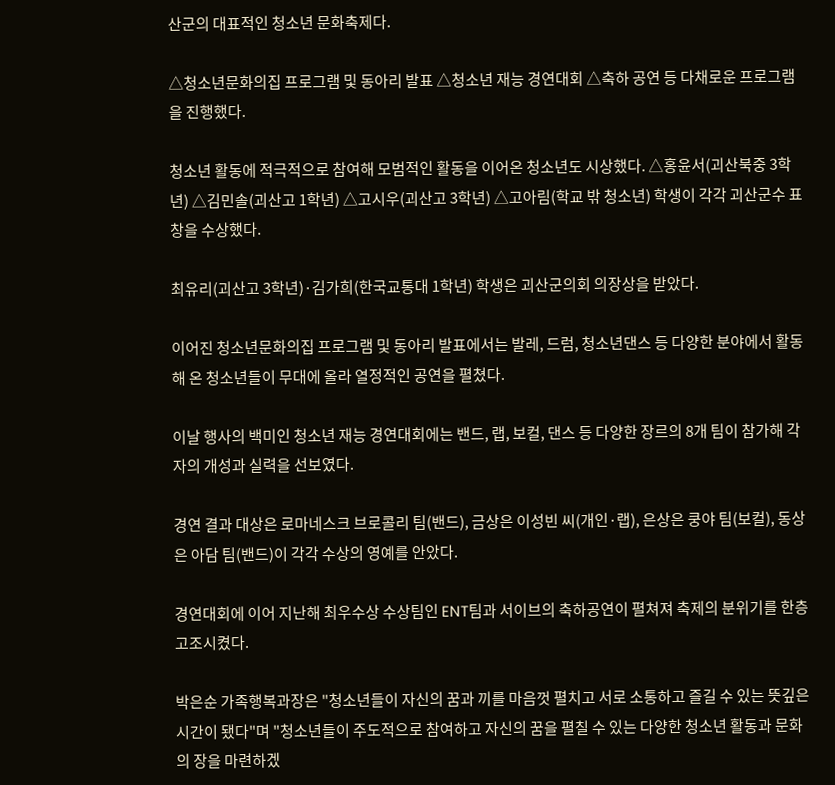산군의 대표적인 청소년 문화축제다.

△청소년문화의집 프로그램 및 동아리 발표 △청소년 재능 경연대회 △축하 공연 등 다채로운 프로그램을 진행했다.

청소년 활동에 적극적으로 참여해 모범적인 활동을 이어온 청소년도 시상했다. △홍윤서(괴산북중 3학년) △김민솔(괴산고 1학년) △고시우(괴산고 3학년) △고아림(학교 밖 청소년) 학생이 각각 괴산군수 표창을 수상했다.

최유리(괴산고 3학년)·김가희(한국교통대 1학년) 학생은 괴산군의회 의장상을 받았다.

이어진 청소년문화의집 프로그램 및 동아리 발표에서는 발레, 드럼, 청소년댄스 등 다양한 분야에서 활동해 온 청소년들이 무대에 올라 열정적인 공연을 펼쳤다.

이날 행사의 백미인 청소년 재능 경연대회에는 밴드, 랩, 보컬, 댄스 등 다양한 장르의 8개 팀이 참가해 각자의 개성과 실력을 선보였다.

경연 결과 대상은 로마네스크 브로콜리 팀(밴드), 금상은 이성빈 씨(개인·랩), 은상은 쿵야 팀(보컬), 동상은 아담 팀(밴드)이 각각 수상의 영예를 안았다.

경연대회에 이어 지난해 최우수상 수상팀인 ENT팀과 서이브의 축하공연이 펼쳐져 축제의 분위기를 한층 고조시켰다.

박은순 가족행복과장은 "청소년들이 자신의 꿈과 끼를 마음껏 펼치고 서로 소통하고 즐길 수 있는 뜻깊은 시간이 됐다"며 "청소년들이 주도적으로 참여하고 자신의 꿈을 펼칠 수 있는 다양한 청소년 활동과 문화의 장을 마련하겠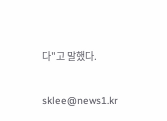다"고 말했다.

sklee@news1.kr